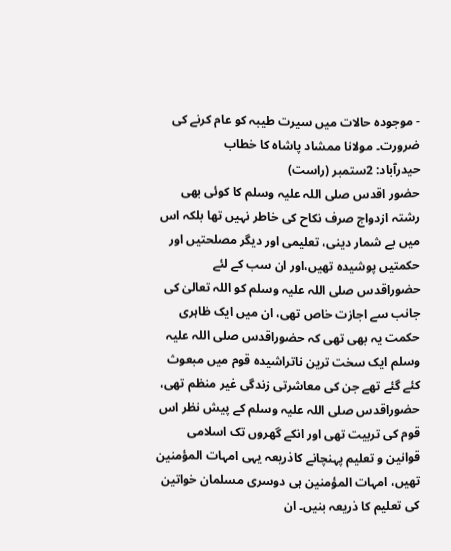- موجودہ حالات میں سیرت طیبہ کو عام کرنے کی ضرورت۔ مولانا ممشاد پاشاہ کا خطاب
حیدرآباد: 2ستمبر (راست)
حضور اقدس صلی اللہ علیہ وسلم کا کوئی بھی رشتہ ازدواج صرف نکاح کی خاطر نہیں تھا بلکہ اس میں بے شمار دینی، تعلیمی اور دیگر مصلحتیں اور حکمتیں پوشیدہ تھیں،اور ان سب کے لئے حضوراقدس صلی اللہ علیہ وسلم کو اللہ تعالیٰ کی جانب سے اجازت خاص تھی، ان میں ایک ظاہری حکمت یہ بھی تھی کہ حضوراقدس صلی اللہ علیہ وسلم ایک سخت ترین ناتراشیدہ قوم میں مبعوث کئے گئے تھے جن کی معاشرتی زندگی غیر منظم تھی، حضوراقدس صلی اللہ علیہ وسلم کے پیش نظر اس قوم کی تربیت تھی اور انکے گھروں تک اسلامی قوانین و تعلیم پہنچانے کاذریعہ یہی امہات المؤمنین تھیں، امہات المؤمنین ہی دوسری مسلمان خواتین کی تعلیم کا ذریعہ بنیں۔ ان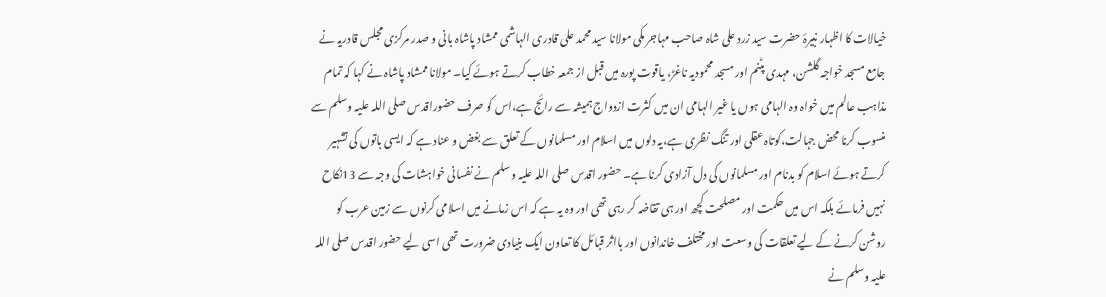خیالات کا اظہار نبیرۂ حضرت سید زرد علی شاہ صاحب مہاجر مکی مولانا سید محمد علی قادری الہاشمی ممشاد پاشاہ بانی و صدر مرکزی مجلس قادریہ نے جامع مسجد خواجہ گلشن، مہدی پٹنم اور مسجد محمودیہ ناغڑ، یاقوت پورہ میں قبل از جمعہ خطاب کرتے ہوئے کیا۔ مولانا ممشاد پاشاہ نے کہا کہ تمام مذاہب عالم میں خواہ وہ الہامی ہوں یا غیر الہامی ان میں کثرت ازدواج ہمیشہ سے رائج ہے،اس کو صرف حضوراقدس صلی اللہ علیہ وسلم سے منسوب کرنا محض جہالت،کوتاہ عقلی اور تنگ نظری ہے،یہ دلوں میں اسلام اور مسلمانوں کے تعلق سے بغض و عناد ہے کہ ایسی باتوں کی تشہیر کرتے ہوئے اسلام کو بدنام اور مسلمانوں کی دل آزادی کرنا ہے۔ حضور اقدس صلی اللہ علیہ وسلم نے نفسانی خواہشات کی وجہ سے 13نکاح نہیں فرمائے بلکہ اس میں حکمت اور مصلحت کچھ اور ہی تقاضہ کر رہی تھی اور وہ یہ ہے کہ اس زمانے میں اسلامی کرنوں سے زمین عرب کو روشن کرنے کے لیے تعلقات کی وسعت اور مختلف خاندانوں اور بااثر قبائل کا تعاون ایک بنیادی ضرورت تھی اسی لیے حضور اقدس صلی اللہ علیہ وسلم نے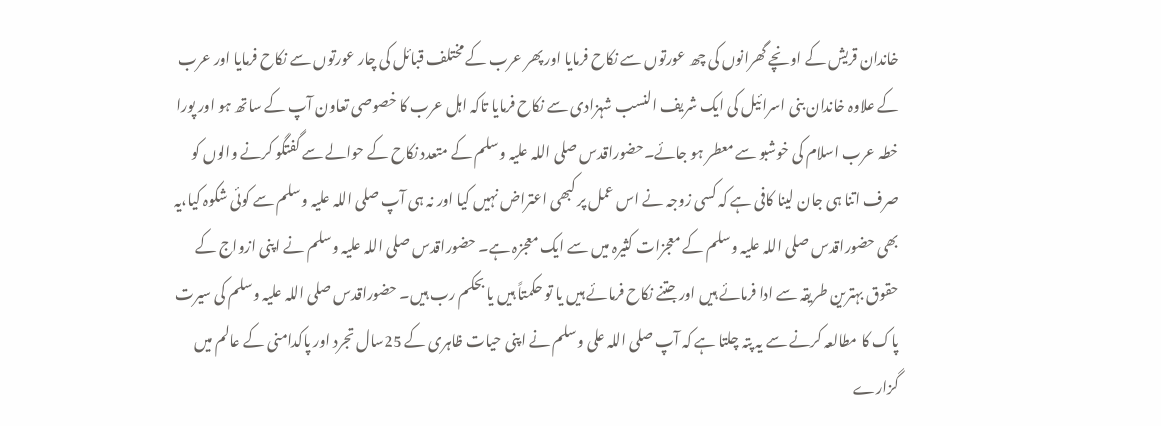خاندان قریش کے اونچے گھرانوں کی چھ عورتوں سے نکاح فرمایا اور پھر عرب کے مختلف قبائل کی چار عورتوں سے نکاح فرمایا اور عرب کے علاوہ خاندان بنی اسرائیل کی ایک شریف النسب شہزادی سے نکاح فرمایا تاکہ اہل عرب کا خصوصی تعاون آپ کے ساتھ ہو اور پورا خطہ عرب اسلام کی خوشبو سے معطر ہو جائے۔حضوراقدس صلی اللہ علیہ وسلم کے متعدد نکاح کے حوالے سے گفتگو کرنے والوں کو صرف اتنا ہی جان لینا کافی ہے کہ کسی زوجہ نے اس عمل پر کبھی اعتراض نہیں کیا اور نہ ہی آپ صلی اللہ علیہ وسلم سے کوئی شکوہ کیا،یہ بھی حضوراقدس صلی اللہ علیہ وسلم کے معجزات کثیرہ میں سے ایک معجزہ ہے۔ حضوراقدس صلی اللہ علیہ وسلم نے اپنی ازواج کے حقوق بہترین طریقہ سے ادا فرمائے ہیں اور جتنے نکاح فرمائے ہیں یا تو حکمتاً ہیں یا بحکم رب ہیں۔ حضوراقدس صلی اللہ علیہ وسلم کی سیرت پاک کا مطالعہ کرنے سے یہ پتہ چلتا ہے کہ آپ صلی اللہ علی وسلم نے اپنی حیات ظاہری کے 25سال تجرد اور پاکدامنی کے عالم میں گزارے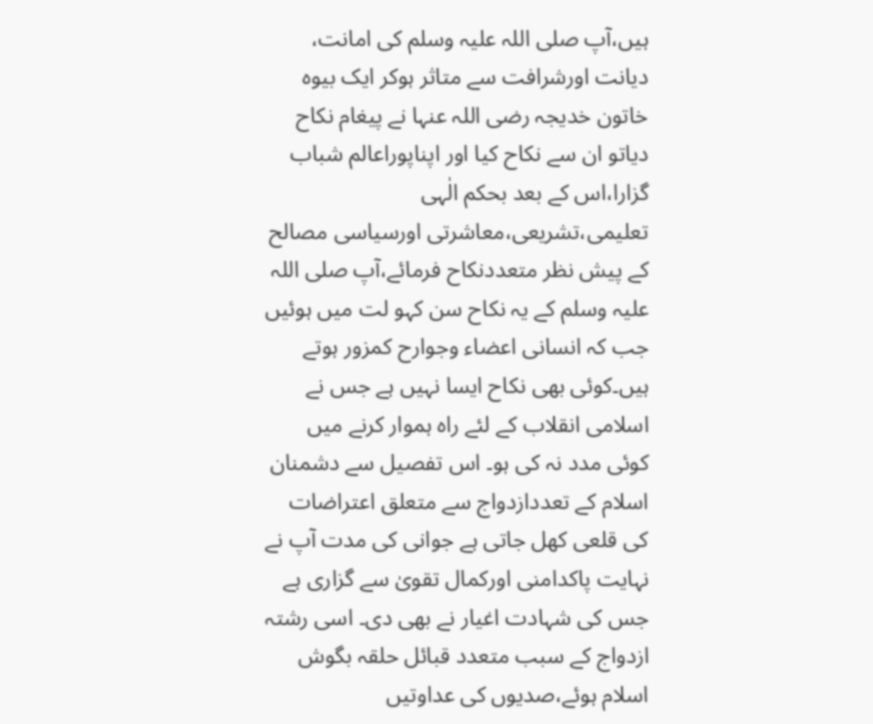ہیں،آپ صلی اللہ علیہ وسلم کی امانت، دیانت اورشرافت سے متاثر ہوکر ایک بیوہ خاتون خدیجہ رضی اللہ عنہا نے پیغام نکاح دیاتو ان سے نکاح کیا اور اپناپوراعالم شباب گزارا،اس کے بعد بحکم الٰہی تعلیمی،تشریعی،معاشرتی اورسیاسی مصالح کے پیش نظر متعددنکاح فرمائے،آپ صلی اللہ علیہ وسلم کے یہ نکاح سن کہو لت میں ہوئیں جب کہ انسانی اعضاء وجوارح کمزور ہوتے ہیں۔کوئی بھی نکاح ایسا نہیں ہے جس نے اسلامی انقلاب کے لئے راہ ہموار کرنے میں کوئی مدد نہ کی ہو۔ اس تفصیل سے دشمنان اسلام کے تعددازدواج سے متعلق اعتراضات کی قلعی کھل جاتی ہے جوانی کی مدت آپ نے نہایت پاکدامنی اورکمال تقویٰ سے گزاری ہے جس کی شہادت اغیار نے بھی دی۔ اسی رشتہ ازدواج کے سبب متعدد قبائل حلقہ بگوش اسلام ہوئے،صدیوں کی عداوتیں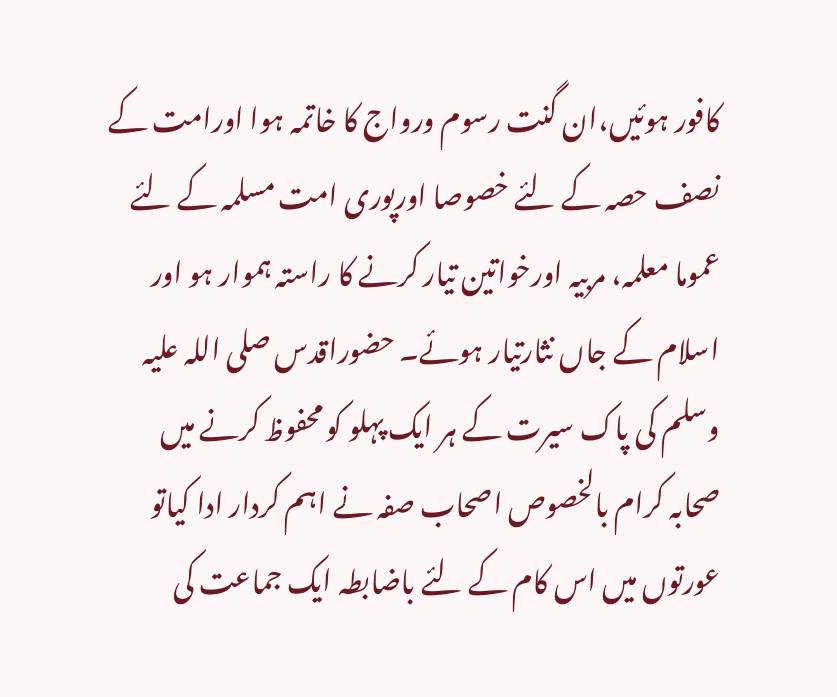کافور ہوئیں،ان گنت رسوم ورواج کا خاتمہ ہوا اورامت کے نصف حصہ کے لئے خصوصا اورپوری امت مسلمہ کے لئے عموما معلمہ، مربیہ اورخواتین تیار کرنے کا راستہ ہموار ہو اور اسلام کے جاں نثارتیار ہوئے۔ حضوراقدس صلی اللہ علیہ وسلم کی پاک سیرت کے ہر ایک پہلو کو محفوظ کرنے میں صحابہ کرام بالخصوص اصحاب صفہ نے اہم کردار ادا کیاتو عورتوں میں اس کام کے لئے باضابطہ ایک جماعت کی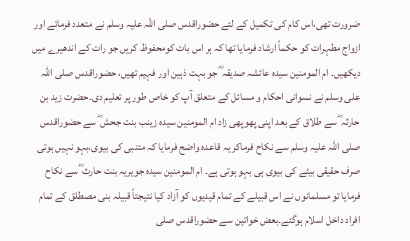ضرورت تھی،اس کام کی تکمیل کے لئے حضوراقدس صلی اللہ علیہ وسلم نے متعدد فرمائے اور ازواج مطہرات کو حکماً ارشاد فرمایا تھا کہ ہر اس بات کومحفوظ کریں جو رات کے اندھیرے میں دیکھیں۔ ام المومنین سیدہ عائشہ صدیقہ ؓ جو بہت ذہین اور فہیم تھیں، حضوراقدس صلی اللہ علی وسلم نے نسوانی احکام و مسائل کے متعلق آپ کو خاص طور پر تعلیم دی۔حضرت زید بن حارثہ ؓ سے طلاق کے بعد اپنی پھوپھی زاد ام المومنین سیدہ زینب بنت جحش ؓ سے حضوراقدس صلی اللہ علیہ وسلم سے نکاح فرماکر یہ قاعدہ واضح فرمایا کہ متنبی کی بیوی،بہو نہیں ہوتی صرف حقیقی بیٹے کی بیوی ہی بہو ہوتی ہے۔ ام المومنین سیدہ جویریہ بنت حارث ؓ سے نکاح فرمایا تو مسلمانوں نے اس قبیلے کے تمام قیدیوں کو آزاد کیا نتیجتاً قبیلہ بنی مصطلق کے تمام افراد داخل اسلام ہوگئے۔بعض خواتین سے حضوراقدس صلی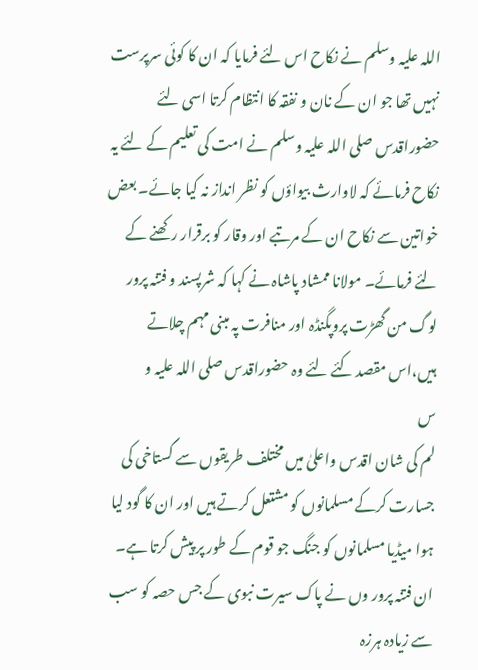اللہ علیہ وسلم نے نکاح اس لئے فرمایا کہ ان کا کوئی سرپرست نہیں تھا جو ان کے نان و نفقہ کا انتظام کرتا اسی لئے حضوراقدس صلی اللہ علیہ وسلم نے امت کی تعلیم کے لئے یہ نکاح فرمائے کہ لاوارث بیواؤں کو نظر انداز نہ کیا جائے۔ بعض خواتین سے نکاح ان کے مرتبے اور وقار کو برقرار رکھنے کے لئے فرمائے۔ مولانا ممشاد پاشاہ نے کہا کہ شرپسند و فتنہ پرور لوگ من گھڑت پروپگنڈہ اور منافرت پہ مبنی مہم چلاتے ہیں،اس مقصد کئے لئے وہ حضوراقدس صلی اللہ علیہ و
س
لم کی شان اقدس واعلیٰ میں مختلف طریقوں سے گستاخی کی جسارت کرکے مسلمانوں کو مشتعل کرتے ہیں اور ان کا گود لیا ہوا میڈیا مسلمانوں کو جنگ جو قوم کے طور پر پیش کرتا ہے۔ ان فتنہ پرور وں نے پاک سیرت نبوی کے جس حصہ کو سب سے زیادہ ہرزہ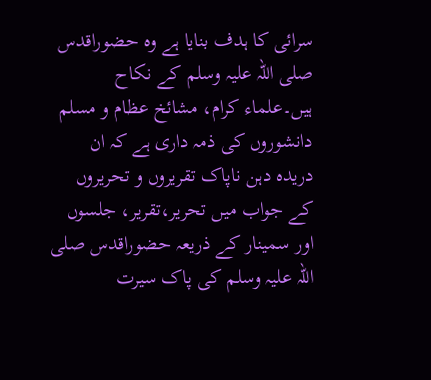سرائی کا ہدف بنایا ہے وہ حضوراقدس صلی اللہ علیہ وسلم کے نکاح ہیں۔علماء کرام، مشائخ عظام و مسلم دانشوروں کی ذمہ داری ہے کہ ان دریدہ دہن ناپاک تقریروں و تحریروں کے جواب میں تحریر،تقریر، جلسوں اور سمینار کے ذریعہ حضوراقدس صلی اللہ علیہ وسلم کی پاک سیرت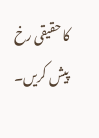کا حقیقی رخ پیش کریں۔